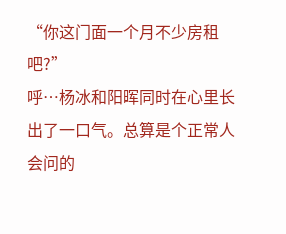“你这门面一个月不少房租吧?”
呼…杨冰和阳晖同时在心里长出了一口气。总算是个正常人会问的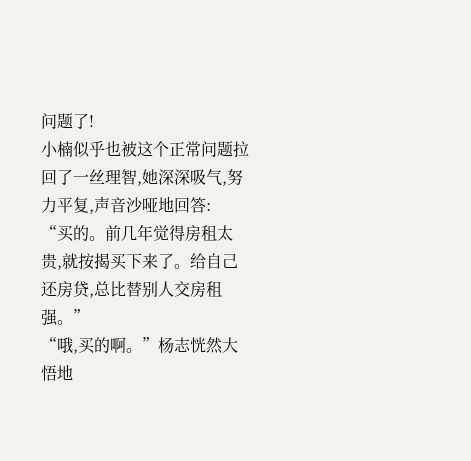问题了!
小楠似乎也被这个正常问题拉回了一丝理智,她深深吸气,努力平复,声音沙哑地回答:
“买的。前几年觉得房租太贵,就按揭买下来了。给自己还房贷,总比替别人交房租强。”
“哦,买的啊。”杨志恍然大悟地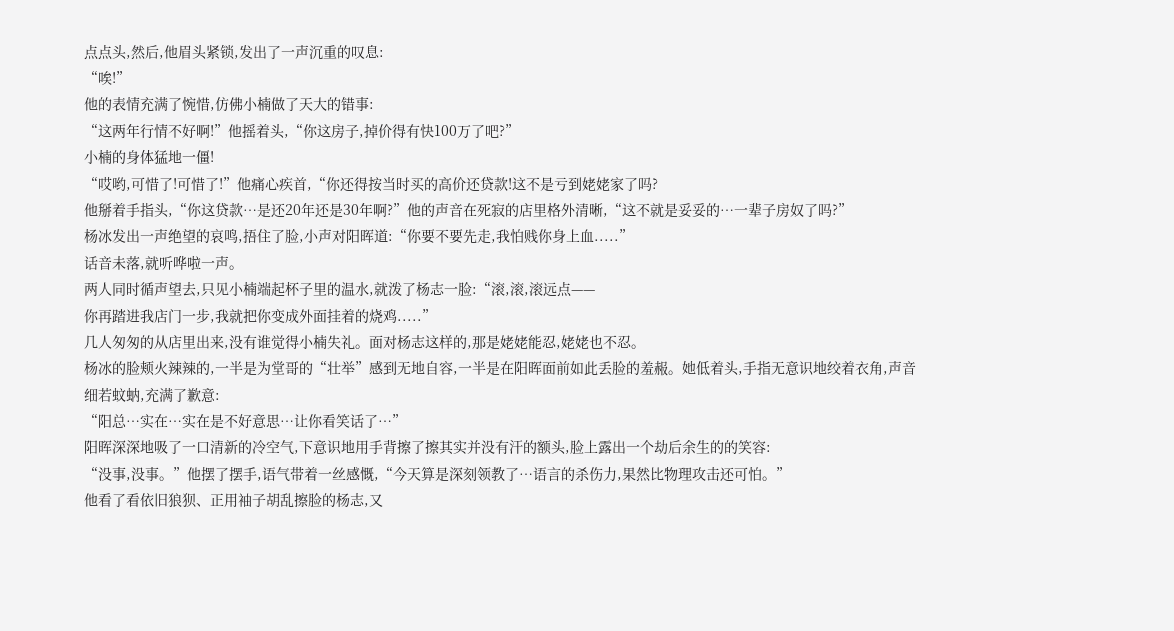点点头,然后,他眉头紧锁,发出了一声沉重的叹息:
“唉!”
他的表情充满了惋惜,仿佛小楠做了天大的错事:
“这两年行情不好啊!”他摇着头,“你这房子,掉价得有快100万了吧?”
小楠的身体猛地一僵!
“哎哟,可惜了!可惜了!”他痛心疾首,“你还得按当时买的高价还贷款!这不是亏到姥姥家了吗?
他掰着手指头,“你这贷款…是还20年还是30年啊?”他的声音在死寂的店里格外清晰,“这不就是妥妥的…一辈子房奴了吗?”
杨冰发出一声绝望的哀鸣,捂住了脸,小声对阳晖道:“你要不要先走,我怕贱你身上血.....”
话音未落,就听哗啦一声。
两人同时循声望去,只见小楠端起杯子里的温水,就泼了杨志一脸:“滚,滚,滚远点——
你再踏进我店门一步,我就把你变成外面挂着的烧鸡.....”
几人匆匆的从店里出来,没有谁觉得小楠失礼。面对杨志这样的,那是姥姥能忍,姥姥也不忍。
杨冰的脸颊火辣辣的,一半是为堂哥的“壮举”感到无地自容,一半是在阳晖面前如此丢脸的羞赧。她低着头,手指无意识地绞着衣角,声音细若蚊蚋,充满了歉意:
“阳总…实在…实在是不好意思…让你看笑话了…”
阳晖深深地吸了一口清新的冷空气,下意识地用手背擦了擦其实并没有汗的额头,脸上露出一个劫后余生的的笑容:
“没事,没事。”他摆了摆手,语气带着一丝感慨,“今天算是深刻领教了…语言的杀伤力,果然比物理攻击还可怕。”
他看了看依旧狼狈、正用袖子胡乱擦脸的杨志,又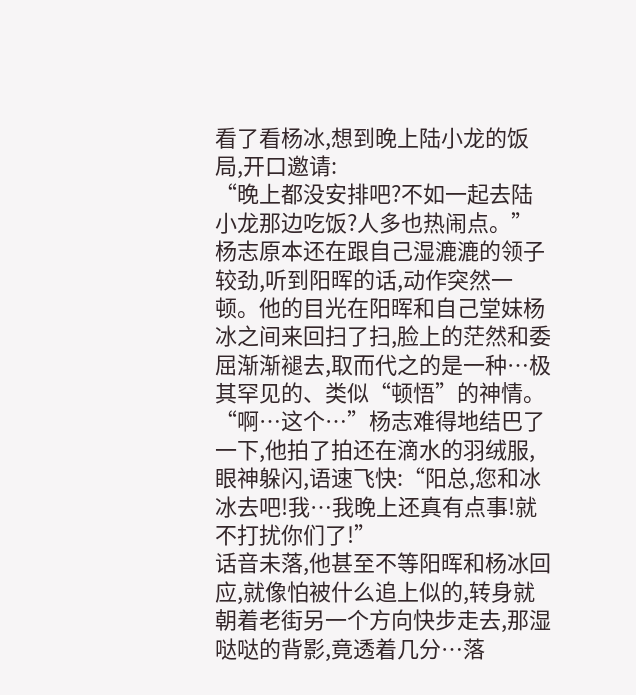看了看杨冰,想到晚上陆小龙的饭局,开口邀请:
“晚上都没安排吧?不如一起去陆小龙那边吃饭?人多也热闹点。”
杨志原本还在跟自己湿漉漉的领子较劲,听到阳晖的话,动作突然一顿。他的目光在阳晖和自己堂妹杨冰之间来回扫了扫,脸上的茫然和委屈渐渐褪去,取而代之的是一种…极其罕见的、类似“顿悟”的神情。
“啊…这个…”杨志难得地结巴了一下,他拍了拍还在滴水的羽绒服,眼神躲闪,语速飞快:“阳总,您和冰冰去吧!我…我晚上还真有点事!就不打扰你们了!”
话音未落,他甚至不等阳晖和杨冰回应,就像怕被什么追上似的,转身就朝着老街另一个方向快步走去,那湿哒哒的背影,竟透着几分…落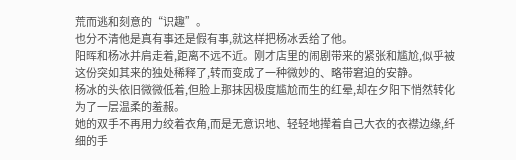荒而逃和刻意的“识趣”。
也分不清他是真有事还是假有事,就这样把杨冰丢给了他。
阳晖和杨冰并肩走着,距离不远不近。刚才店里的闹剧带来的紧张和尴尬,似乎被这份突如其来的独处稀释了,转而变成了一种微妙的、略带窘迫的安静。
杨冰的头依旧微微低着,但脸上那抹因极度尴尬而生的红晕,却在夕阳下悄然转化为了一层温柔的羞赧。
她的双手不再用力绞着衣角,而是无意识地、轻轻地撵着自己大衣的衣襟边缘,纤细的手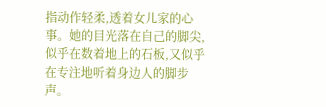指动作轻柔,透着女儿家的心事。她的目光落在自己的脚尖,似乎在数着地上的石板,又似乎在专注地听着身边人的脚步声。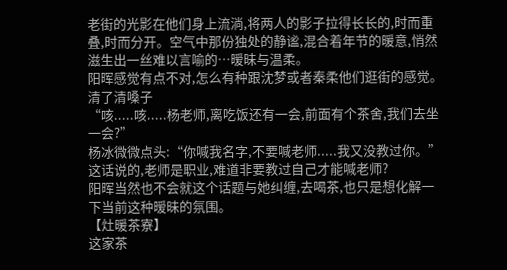老街的光影在他们身上流淌,将两人的影子拉得长长的,时而重叠,时而分开。空气中那份独处的静谧,混合着年节的暖意,悄然滋生出一丝难以言喻的…暧昧与温柔。
阳晖感觉有点不对,怎么有种跟沈梦或者秦柔他们逛街的感觉。
清了清嗓子
“咳.....咳.....杨老师,离吃饭还有一会,前面有个茶舍,我们去坐一会?”
杨冰微微点头:“你喊我名字,不要喊老师.....我又没教过你。”
这话说的,老师是职业,难道非要教过自己才能喊老师?
阳晖当然也不会就这个话题与她纠缠,去喝茶,也只是想化解一下当前这种暧昧的氛围。
【灶暖茶寮】
这家茶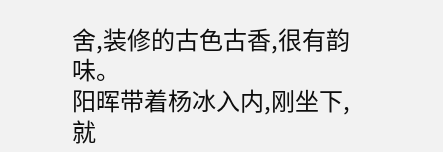舍,装修的古色古香,很有韵味。
阳晖带着杨冰入内,刚坐下,就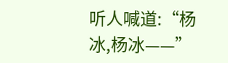听人喊道:“杨冰,杨冰——”